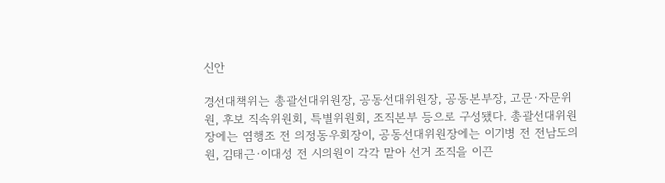신안

경선대책위는 총괄선대위원장, 공동선대위원장, 공동본부장, 고문·자문위원, 후보 직속위원회, 특별위원회, 조직본부 등으로 구성됐다. 총괄선대위원장에는 염행조 전 의정동우회장이, 공동선대위원장에는 이기병 전 전남도의원, 김태근·이대성 전 시의원이 각각 맡아 선거 조직을 이끈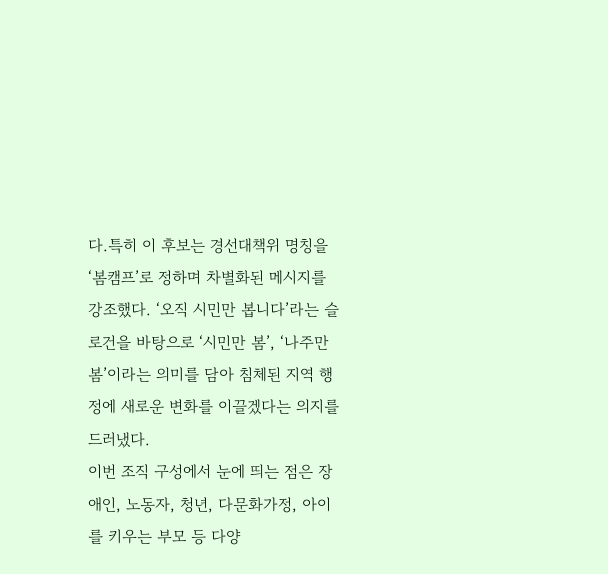다.특히 이 후보는 경선대책위 명칭을 ‘봄캠프’로 정하며 차별화된 메시지를 강조했다. ‘오직 시민만 봅니다’라는 슬로건을 바탕으로 ‘시민만 봄’, ‘나주만 봄’이라는 의미를 담아 침체된 지역 행정에 새로운 변화를 이끌겠다는 의지를 드러냈다.
이번 조직 구성에서 눈에 띄는 점은 장애인, 노동자, 청년, 다문화가정, 아이를 키우는 부모 등 다양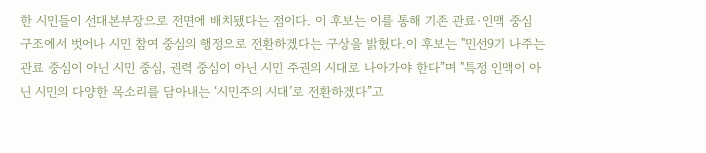한 시민들이 선대본부장으로 전면에 배치됐다는 점이다. 이 후보는 이를 통해 기존 관료·인맥 중심 구조에서 벗어나 시민 참여 중심의 행정으로 전환하겠다는 구상을 밝혔다.이 후보는 "민선9기 나주는 관료 중심이 아닌 시민 중심, 권력 중심이 아닌 시민 주권의 시대로 나아가야 한다”며 "특정 인맥이 아닌 시민의 다양한 목소리를 담아내는 ‘시민주의 시대’로 전환하겠다”고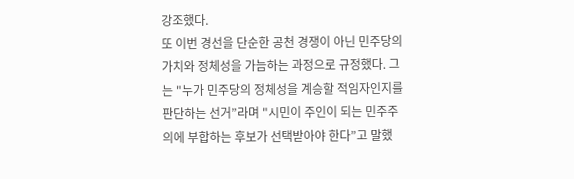강조했다.
또 이번 경선을 단순한 공천 경쟁이 아닌 민주당의 가치와 정체성을 가늠하는 과정으로 규정했다. 그는 "누가 민주당의 정체성을 계승할 적임자인지를 판단하는 선거”라며 "시민이 주인이 되는 민주주의에 부합하는 후보가 선택받아야 한다”고 말했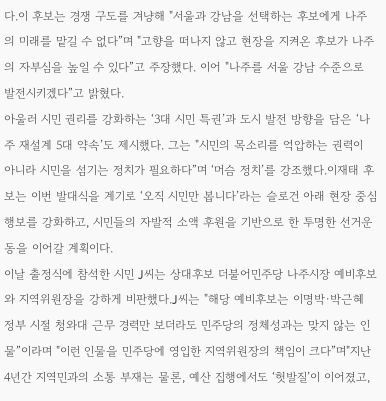다.이 후보는 경쟁 구도를 겨냥해 "서울과 강남을 선택하는 후보에게 나주의 미래를 맡길 수 없다”며 "고향을 떠나지 않고 현장을 지켜온 후보가 나주의 자부심을 높일 수 있다”고 주장했다. 이어 "나주를 서울 강남 수준으로 발전시키겠다”고 밝혔다.
아울러 시민 권리를 강화하는 ‘3대 시민 특권’과 도시 발전 방향을 담은 ‘나주 재설계 5대 약속’도 제시했다. 그는 "시민의 목소리를 억압하는 권력이 아니라 시민을 섬기는 정치가 필요하다”며 ‘머슴 정치’를 강조했다.이재태 후보는 이번 발대식을 계기로 ‘오직 시민만 봅니다’라는 슬로건 아래 현장 중심 행보를 강화하고, 시민들의 자발적 소액 후원을 기반으로 한 투명한 선거운동을 이어갈 계획이다.
이날 출정식에 참석한 시민 J씨는 상대후보 더불어민주당 나주시장 예비후보와 지역위원장을 강하게 비판했다.J씨는 "해당 예비후보는 이명박·박근혜 정부 시절 청와대 근무 경력만 보더라도 민주당의 정체성과는 맞지 않는 인물”이라며 "이런 인물을 민주당에 영입한 지역위원장의 책임이 크다”며"지난 4년간 지역민과의 소통 부재는 물론, 예산 집행에서도 ‘헛발질’이 이어졌고,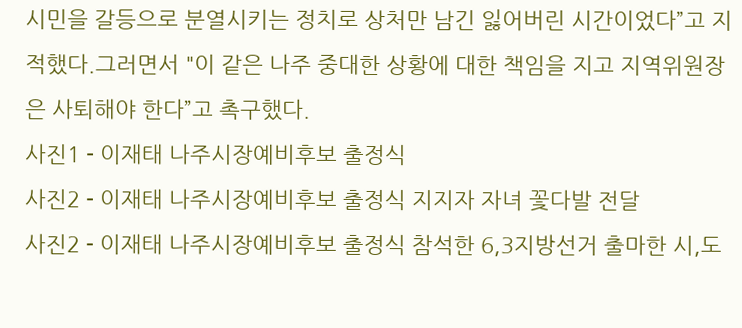시민을 갈등으로 분열시키는 정치로 상처만 남긴 잃어버린 시간이었다”고 지적했다.그러면서 "이 같은 나주 중대한 상황에 대한 책임을 지고 지역위원장은 사퇴해야 한다”고 촉구했다.
사진1 - 이재태 나주시장예비후보 출정식
사진2 - 이재태 나주시장예비후보 출정식 지지자 자녀 꽃다발 전달
사진2 - 이재태 나주시장예비후보 출정식 참석한 6,3지방선거 출마한 시,도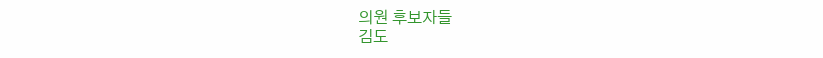의원 후보자들
김도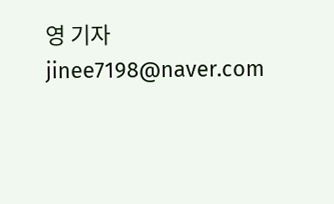영 기자 jinee7198@naver.com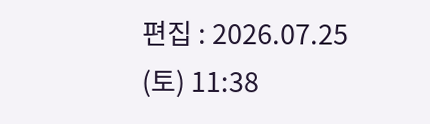편집 : 2026.07.25 (토) 11:38